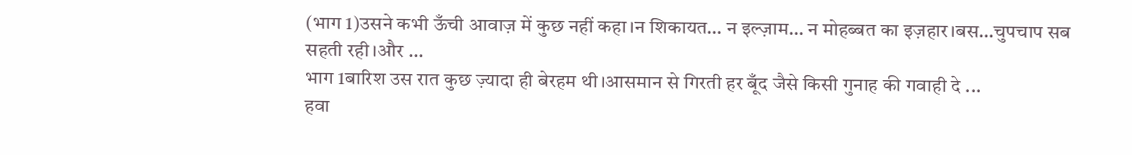(भाग 1)उसने कभी ऊँची आवाज़ में कुछ नहीं कहा।न शिकायत… न इल्ज़ाम… न मोहब्बत का इज़हार।बस…चुपचाप सब सहती रही।और ...
भाग 1बारिश उस रात कुछ ज़्यादा ही बेरहम थी।आसमान से गिरती हर बूँद जैसे किसी गुनाह की गवाही दे ...
हवा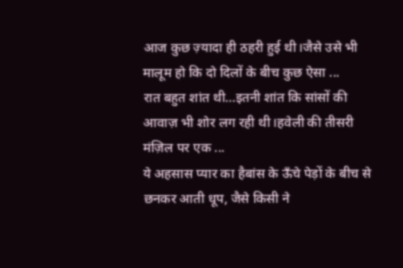आज कुछ ज़्यादा ही ठहरी हुई थी।जैसे उसे भी मालूम हो कि दो दिलों के बीच कुछ ऐसा ...
रात बहुत शांत थी…इतनी शांत कि सांसों की आवाज़ भी शोर लग रही थी।हवेली की तीसरी मंज़िल पर एक ...
ये अहसास प्यार का हैबांस के ऊँचे पेड़ों के बीच से छनकर आती धूप, जैसे किसी ने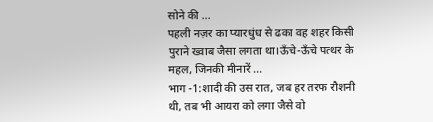सोने की ...
पहली नज़र का प्यारधुंध से ढका वह शहर किसी पुराने ख्वाब जैसा लगता था।ऊँचे-ऊँचे पत्थर के महल, जिनकी मीनारें ...
भाग -1:शादी की उस रात, जब हर तरफ रौशनी थी, तब भी आयरा को लगा जैसे वो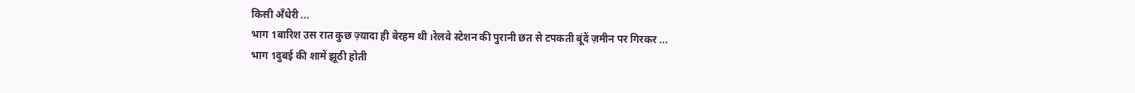किसी अँधेरी ...
भाग 1बारिश उस रात कुछ ज़्यादा ही बेरहम थी।रेलवे स्टेशन की पुरानी छत से टपकती बूंदें ज़मीन पर गिरकर ...
भाग 1दुबई की शामें झूठी होती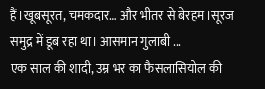हैं।खूबसूरत, चमकदार… और भीतर से बेरहम।सूरज समुद्र में डूब रहा था। आसमान गुलाबी ...
एक साल की शादी, उम्र भर का फैसलासियोल की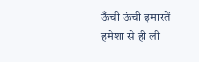ऊँची ऊंची इमारतें हमेशा से ही ली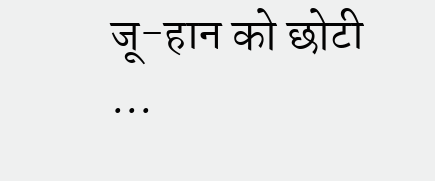जू-हान को छोटी ...